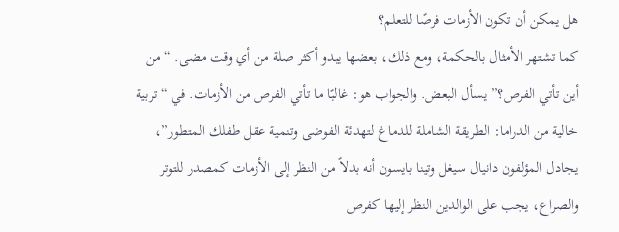هل يمكن أن تكون الأزمات فرصًا للتعلم؟
كما تشتهر الأمثال بالحكمة، ومع ذلك، بعضها يبدو أكثر صلة من أي وقت مضى. “من أين تأتي الفرص؟” يسأل البعض. والجواب هو: غالبًا ما تأتي الفرص من الأزمات. في “تربية خالية من الدراما: الطريقة الشاملة للدماغ لتهدئة الفوضى وتنمية عقل طفلك المتطور”، يجادل المؤلفون دانيال سيغل وتينا بايسون أنه بدلاً من النظر إلى الأزمات كمصدر للتوتر والصراع، يجب على الوالدين النظر إليها كفرص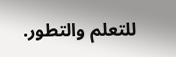للتعلم والتطور.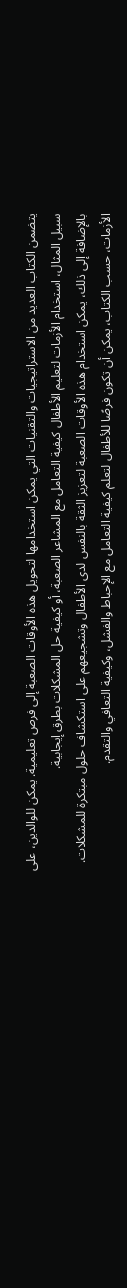يتضمن الكتاب العديد من الاستراتيجيات والتقنيات التي يمكن استخدامها لتحويل هذه الأوقات الصعبة إلى فرص تعليمية. يمكن للوالدين، على سبيل المثال، استخدام الأزمات لتعليم الأطفال كيفية التعامل مع المشاعر الصعبة، أو كيفية حل المشكلات بطرق إيجابية.
بالإضافة إلى ذلك، يمكن استخدام هذه الأوقات الصعبة لتعزيز الثقة بالنفس لدى الأطفال وتشجيعهم على استكشاف حلول مبتكرة للمشكلات. الأزمات، حسب الكتاب، يمكن أن تكون فرصًا للأطفال لتعلم كيفية التعامل مع الإحباط والفشل، وكيفية التعافي والتقدم.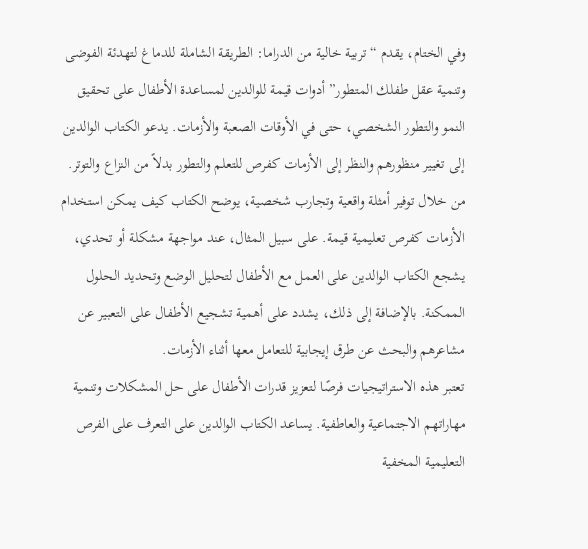وفي الختام، يقدم “تربية خالية من الدراما: الطريقة الشاملة للدماغ لتهدئة الفوضى وتنمية عقل طفلك المتطور” أدوات قيمة للوالدين لمساعدة الأطفال على تحقيق النمو والتطور الشخصي، حتى في الأوقات الصعبة والأزمات. يدعو الكتاب الوالدين إلى تغيير منظورهم والنظر إلى الأزمات كفرص للتعلم والتطور بدلاً من النزاع والتوتر.
من خلال توفير أمثلة واقعية وتجارب شخصية، يوضح الكتاب كيف يمكن استخدام الأزمات كفرص تعليمية قيمة. على سبيل المثال، عند مواجهة مشكلة أو تحدي، يشجع الكتاب الوالدين على العمل مع الأطفال لتحليل الوضع وتحديد الحلول الممكنة. بالإضافة إلى ذلك، يشدد على أهمية تشجيع الأطفال على التعبير عن مشاعرهم والبحث عن طرق إيجابية للتعامل معها أثناء الأزمات.
تعتبر هذه الاستراتيجيات فرصًا لتعزيز قدرات الأطفال على حل المشكلات وتنمية مهاراتهم الاجتماعية والعاطفية. يساعد الكتاب الوالدين على التعرف على الفرص التعليمية المخفية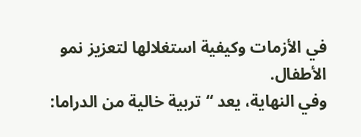في الأزمات وكيفية استغلالها لتعزيز نمو الأطفال.
وفي النهاية، يعد “تربية خالية من الدراما: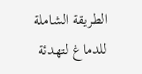الطريقة الشاملة للدماغ لتهدئة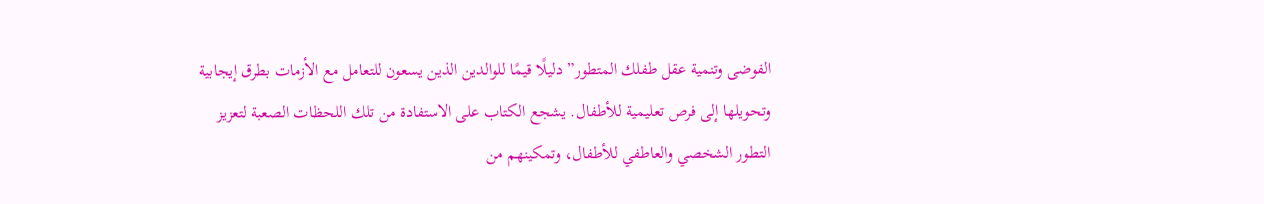الفوضى وتنمية عقل طفلك المتطور” دليلًا قيمًا للوالدين الذين يسعون للتعامل مع الأزمات بطرق إيجابية وتحويلها إلى فرص تعليمية للأطفال. يشجع الكتاب على الاستفادة من تلك اللحظات الصعبة لتعزيز التطور الشخصي والعاطفي للأطفال، وتمكينهم من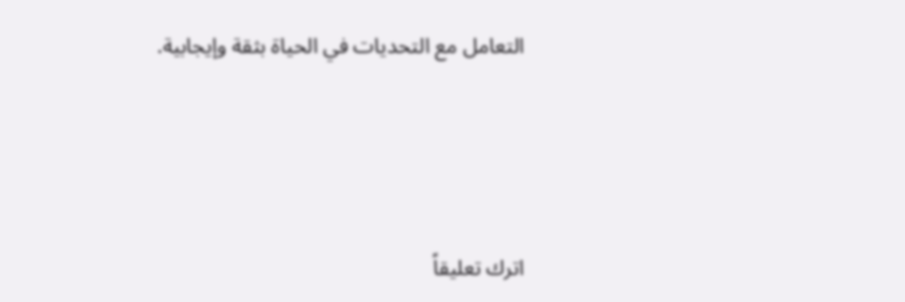التعامل مع التحديات في الحياة بثقة وإيجابية.




اترك تعليقاً